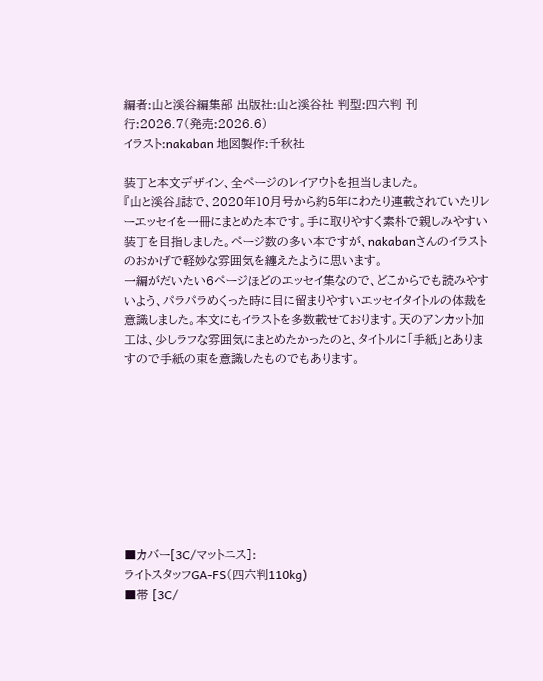編者:山と溪谷編集部 出版社:山と溪谷社 判型:四六判 刊行:2026.7(発売:2026.6)
イラスト:nakaban 地図製作:千秋社

装丁と本文デザイン、全ページのレイアウトを担当しました。
『山と溪谷』誌で、2020年10月号から約5年にわたり連載されていたリレーエッセイを一冊にまとめた本です。手に取りやすく素朴で親しみやすい装丁を目指しました。ページ数の多い本ですが、nakabanさんのイラストのおかげで軽妙な雰囲気を纏えたように思います。
一編がだいたい6ページほどのエッセイ集なので、どこからでも読みやすいよう、パラパラめくった時に目に留まりやすいエッセイタイトルの体裁を意識しました。本文にもイラストを多数載せております。天のアンカット加工は、少しラフな雰囲気にまとめたかったのと、タイトルに「手紙」とありますので手紙の束を意識したものでもあります。









■カバー[3C/マットニス]:
ライトスタッフGA-FS(四六判110kg)
■帯 [3C/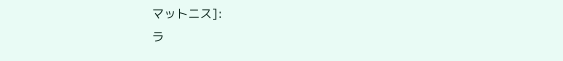マットニス]:
ラ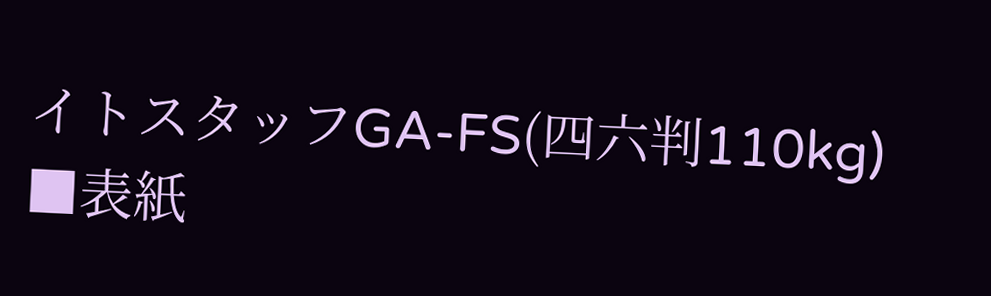イトスタッフGA-FS(四六判110kg)
■表紙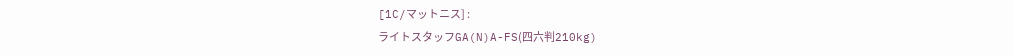[1C/マットニス] :
ライトスタッフGA(N)A-FS(四六判210kg)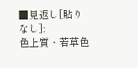■見返し[貼りなし]:
色上質・若草色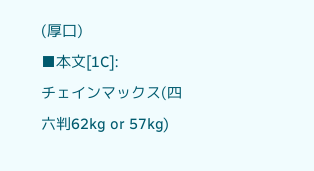(厚口)
■本文[1C]:
チェインマックス(四六判62kg or 57kg)